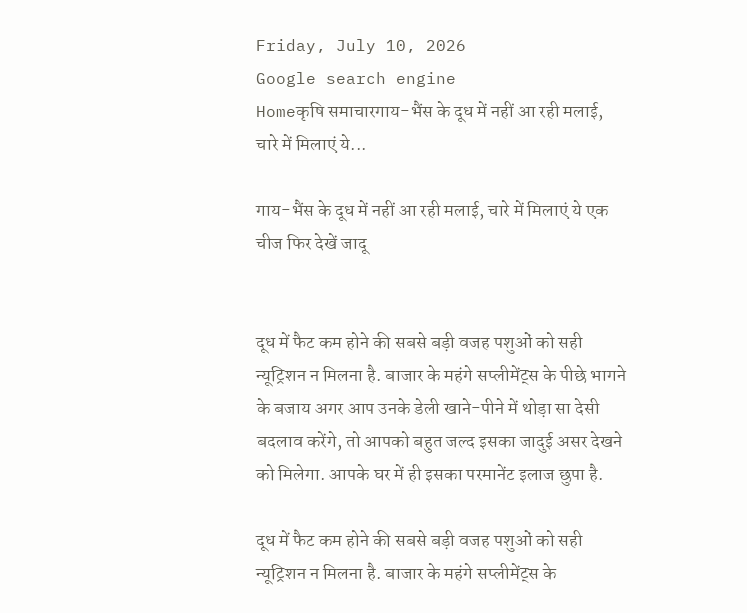Friday, July 10, 2026
Google search engine
Homeकृषि समाचारगाय-भैंस के दूध में नहीं आ रही मलाई, चारे में मिलाएं ये...

गाय-भैंस के दूध में नहीं आ रही मलाई, चारे में मिलाएं ये एक चीज फिर देखें जादू


दूध में फैट कम होने की सबसे बड़ी वजह पशुओं को सही न्यूट्रिशन न मिलना है. बाजार के महंगे सप्लीमेंट्स के पीछे भागने के बजाय अगर आप उनके डेली खाने-पीने में थोड़ा सा देसी बदलाव करेंगे, तो आपको बहुत जल्द इसका जादुई असर देखने को मिलेगा. आपके घर में ही इसका परमानेंट इलाज छुपा है.

दूध में फैट कम होने की सबसे बड़ी वजह पशुओं को सही न्यूट्रिशन न मिलना है. बाजार के महंगे सप्लीमेंट्स के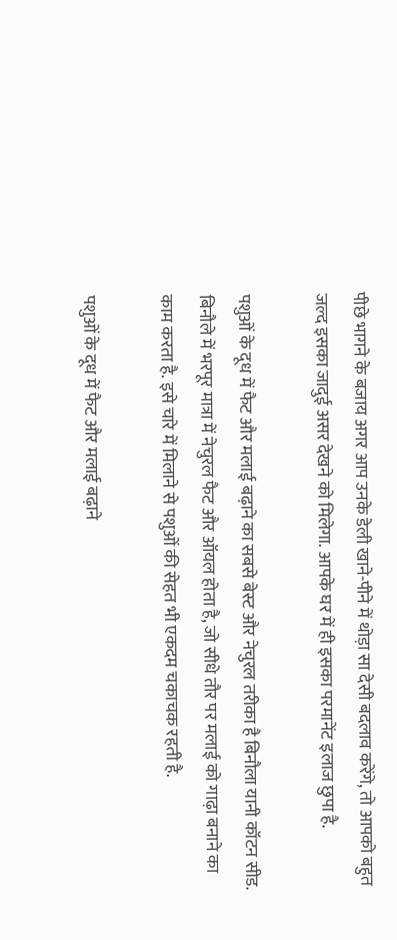पीछे भागने के बजाय अगर आप उनके डेली खाने-पीने में थोड़ा सा देसी बदलाव करेंगे, तो आपको बहुत जल्द इसका जादुई असर देखने को मिलेगा. आपके घर में ही इसका परमानेंट इलाज छुपा है.

पशुओं के दूध में फैट और मलाई बढ़ाने का सबसे बेस्ट और नेचुरल तरीका है बिनौला यानी कॉटन सीड. बिनौले में भरपूर मात्रा में नेचुरल फैट और ऑयल होता है, जो सीधे तौर पर मलाई को गाढ़ा बनाने का काम करता है. इसे चारे में मिलाने से पशुओं की सेहत भी एकदम चकाचक रहती है.

पशुओं के दूध में फैट और मलाई बढ़ाने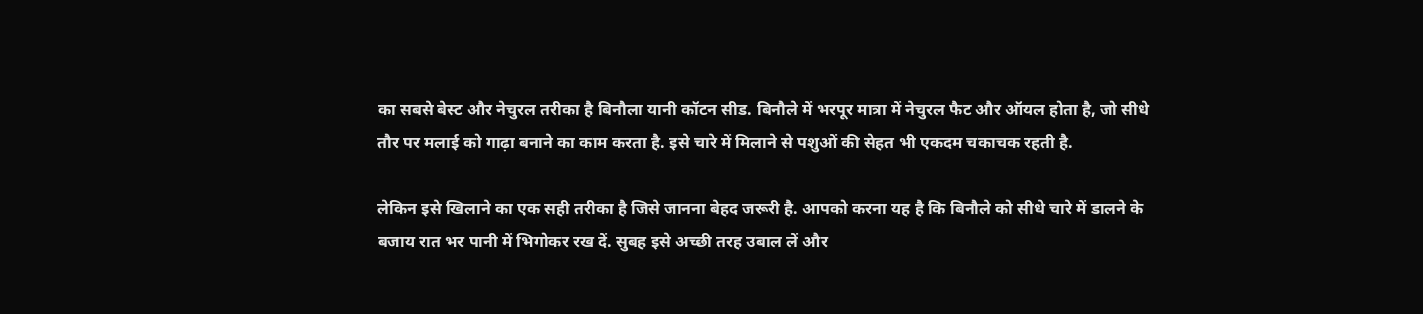का सबसे बेस्ट और नेचुरल तरीका है बिनौला यानी कॉटन सीड. बिनौले में भरपूर मात्रा में नेचुरल फैट और ऑयल होता है, जो सीधे तौर पर मलाई को गाढ़ा बनाने का काम करता है. इसे चारे में मिलाने से पशुओं की सेहत भी एकदम चकाचक रहती है.

लेकिन इसे खिलाने का एक सही तरीका है जिसे जानना बेहद जरूरी है. आपको करना यह है कि बिनौले को सीधे चारे में डालने के बजाय रात भर पानी में भिगोकर रख दें. सुबह इसे अच्छी तरह उबाल लें और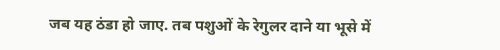जब यह ठंडा हो जाए. तब पशुओं के रेगुलर दाने या भूसे में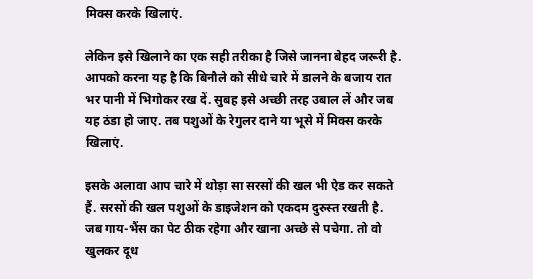मिक्स करके खिलाएं.

लेकिन इसे खिलाने का एक सही तरीका है जिसे जानना बेहद जरूरी है. आपको करना यह है कि बिनौले को सीधे चारे में डालने के बजाय रात भर पानी में भिगोकर रख दें. सुबह इसे अच्छी तरह उबाल लें और जब यह ठंडा हो जाए. तब पशुओं के रेगुलर दाने या भूसे में मिक्स करके खिलाएं.

इसके अलावा आप चारे में थोड़ा सा सरसों की खल भी ऐड कर सकते हैं. सरसों की खल पशुओं के डाइजेशन को एकदम दुरुस्त रखती है. जब गाय-भैंस का पेट ठीक रहेगा और खाना अच्छे से पचेगा. तो वो खुलकर दूध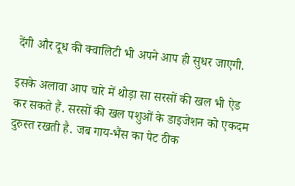देंगी और दूध की क्वालिटी भी अपने आप ही सुधर जाएगी.

इसके अलावा आप चारे में थोड़ा सा सरसों की खल भी ऐड कर सकते हैं. सरसों की खल पशुओं के डाइजेशन को एकदम दुरुस्त रखती है. जब गाय-भैंस का पेट ठीक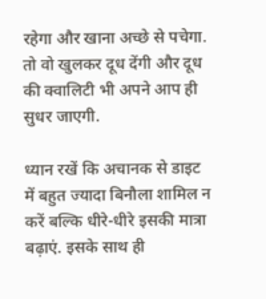रहेगा और खाना अच्छे से पचेगा. तो वो खुलकर दूध देंगी और दूध की क्वालिटी भी अपने आप ही सुधर जाएगी.

ध्यान रखें कि अचानक से डाइट में बहुत ज्यादा बिनौला शामिल न करें बल्कि धीरे-धीरे इसकी मात्रा बढ़ाएं. इसके साथ ही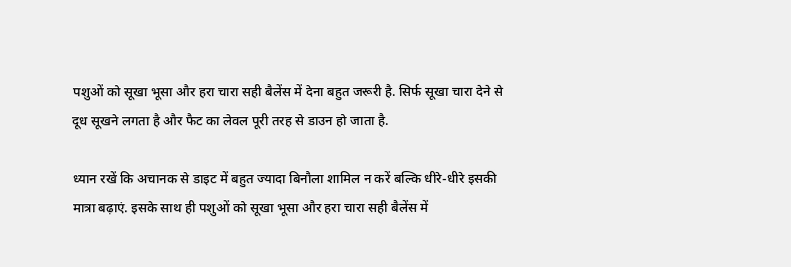पशुओं को सूखा भूसा और हरा चारा सही बैलेंस में देना बहुत जरूरी है. सिर्फ सूखा चारा देने से दूध सूखने लगता है और फैट का लेवल पूरी तरह से डाउन हो जाता है.

ध्यान रखें कि अचानक से डाइट में बहुत ज्यादा बिनौला शामिल न करें बल्कि धीरे-धीरे इसकी मात्रा बढ़ाएं. इसके साथ ही पशुओं को सूखा भूसा और हरा चारा सही बैलेंस में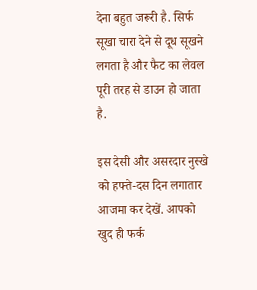देना बहुत जरूरी है. सिर्फ सूखा चारा देने से दूध सूखने लगता है और फैट का लेवल पूरी तरह से डाउन हो जाता है.

इस देसी और असरदार नुस्खे को हफ्ते-दस दिन लगातार आजमा कर देखें. आपको खुद ही फर्क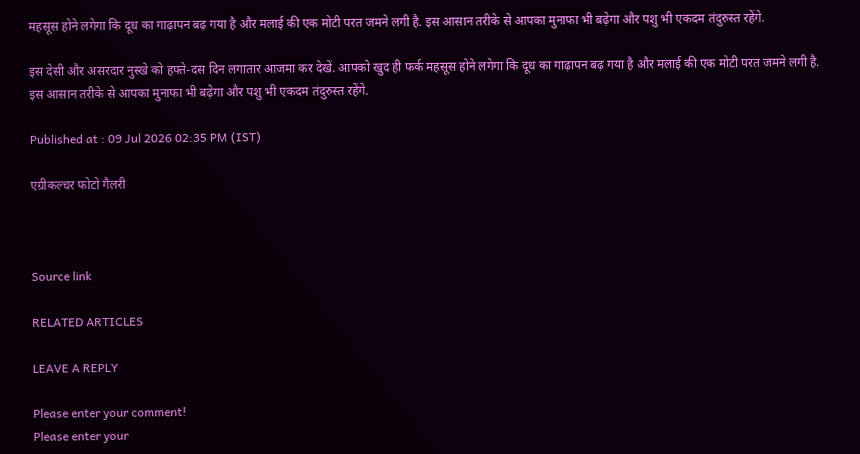महसूस होने लगेगा कि दूध का गाढ़ापन बढ़ गया है और मलाई की एक मोटी परत जमने लगी है. इस आसान तरीके से आपका मुनाफा भी बढ़ेगा और पशु भी एकदम तंदुरुस्त रहेंगे.

इस देसी और असरदार नुस्खे को हफ्ते-दस दिन लगातार आजमा कर देखें. आपको खुद ही फर्क महसूस होने लगेगा कि दूध का गाढ़ापन बढ़ गया है और मलाई की एक मोटी परत जमने लगी है. इस आसान तरीके से आपका मुनाफा भी बढ़ेगा और पशु भी एकदम तंदुरुस्त रहेंगे.

Published at : 09 Jul 2026 02:35 PM (IST)

एग्रीकल्चर फोटो गैलरी



Source link

RELATED ARTICLES

LEAVE A REPLY

Please enter your comment!
Please enter your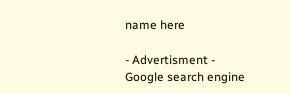name here

- Advertisment -
Google search engine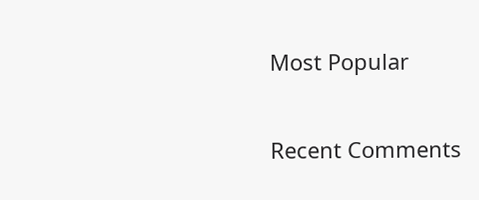Most Popular

Recent Comments